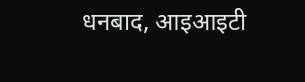धनबाद, आइआइटी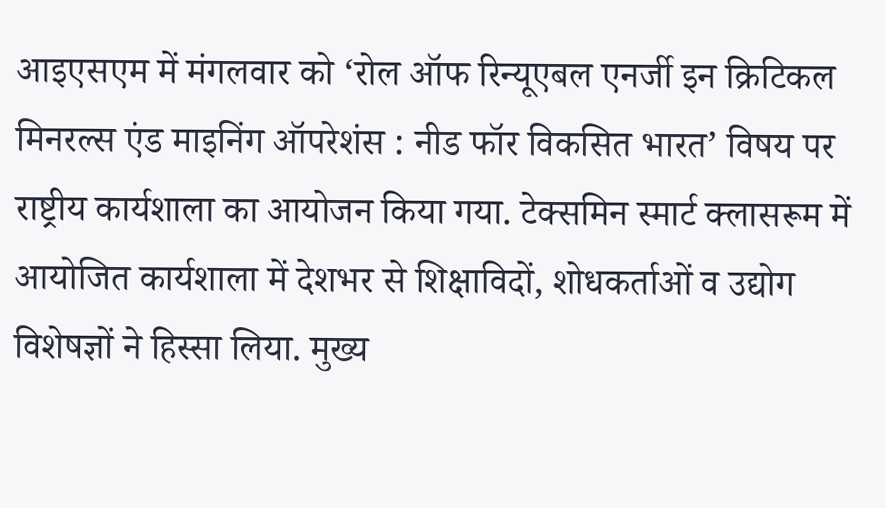आइएसएम में मंगलवार को ‘रोल ऑफ रिन्यूएबल एनर्जी इन क्रिटिकल मिनरल्स एंड माइनिंग ऑपरेशंस : नीड फॉर विकसित भारत’ विषय पर राष्ट्रीय कार्यशाला का आयोजन किया गया. टेक्समिन स्मार्ट क्लासरूम में आयोजित कार्यशाला में देशभर से शिक्षाविदों, शोधकर्ताओं व उद्योग विशेषज्ञों ने हिस्सा लिया. मुख्य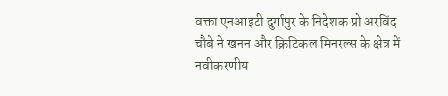वक्ता एनआइटी दुर्गापुर के निदेशक प्रो अरविंद चौबे ने खनन और क्रिटिकल मिनरल्स के क्षेत्र में नवीकरणीय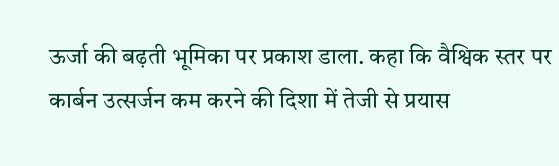ऊर्जा की बढ़ती भूमिका पर प्रकाश डाला. कहा कि वैश्विक स्तर पर कार्बन उत्सर्जन कम करने की दिशा में तेजी से प्रयास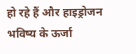हो रहे हैं और हाइड्रोजन भविष्य के ऊर्जा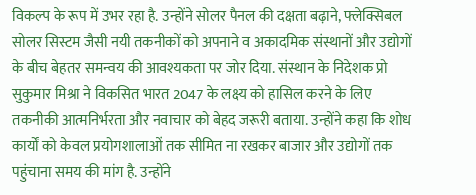विकल्प के रूप में उभर रहा है. उन्होंने सोलर पैनल की दक्षता बढ़ाने, फ्लेक्सिबल सोलर सिस्टम जैसी नयी तकनीकों को अपनाने व अकादमिक संस्थानों और उद्योगों के बीच बेहतर समन्वय की आवश्यकता पर जोर दिया. संस्थान के निदेशक प्रो सुकुमार मिश्रा ने विकसित भारत 2047 के लक्ष्य को हासिल करने के लिए तकनीकी आत्मनिर्भरता और नवाचार को बेहद जरूरी बताया. उन्होंने कहा कि शोध कार्यों को केवल प्रयोगशालाओं तक सीमित ना रखकर बाजार और उद्योगों तक पहुंचाना समय की मांग है. उन्होंने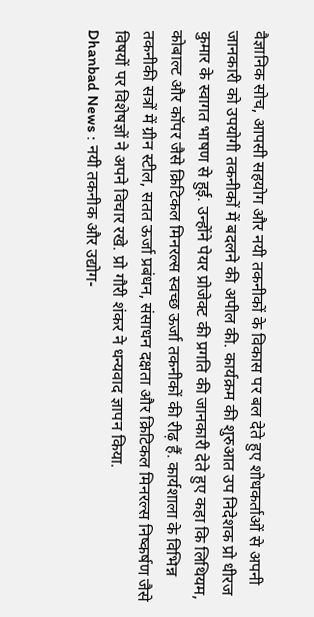वैज्ञानिक सोच, आपसी सहयोग और नयी तकनीकों के विकास पर बल देते हुए शोधकर्ताओं से अपनी जानकारी को उपयोगी तकनीकों में बदलने की अपील की. कार्यक्रम की शुरुआत उप निदेशक प्रो धीरज कुमार के स्वागत भाषण से हुई. उन्होंने पेयर प्रोजेक्ट की प्रगति की जानकारी देते हुए कहा कि लिथियम, कोबाल्ट और कॉपर जैसे क्रिटिकल मिनरल्स स्वच्छ ऊर्जा तकनीकों की रीढ़ हैं. कार्यशाला के विभिन्न तकनीकी सत्रों में ग्रीन स्टील, सतत ऊर्जा प्रबंधन, संसाधन दक्षता और क्रिटिकल मिनरल्स निष्कर्षण जैसे विषयों पर विशेषज्ञों ने अपने विचार रखे. प्रो गौरी शंकर ने धन्यवाद ज्ञापन किया.
Dhanbad News : नयी तकनीक और उद्योग-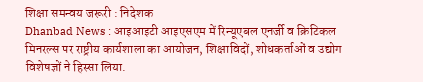शिक्षा समन्वय जरूरी : निदेशक
Dhanbad News : आइआइटी आइएसएम में रिन्यूएबल एनर्जी व क्रिटिकल मिनरल्स पर राष्ट्रीय कार्यशाला का आयोजन, शिक्षाविदों, शोधकर्ताओं व उद्योग विशेषज्ञों ने हिस्सा लिया.